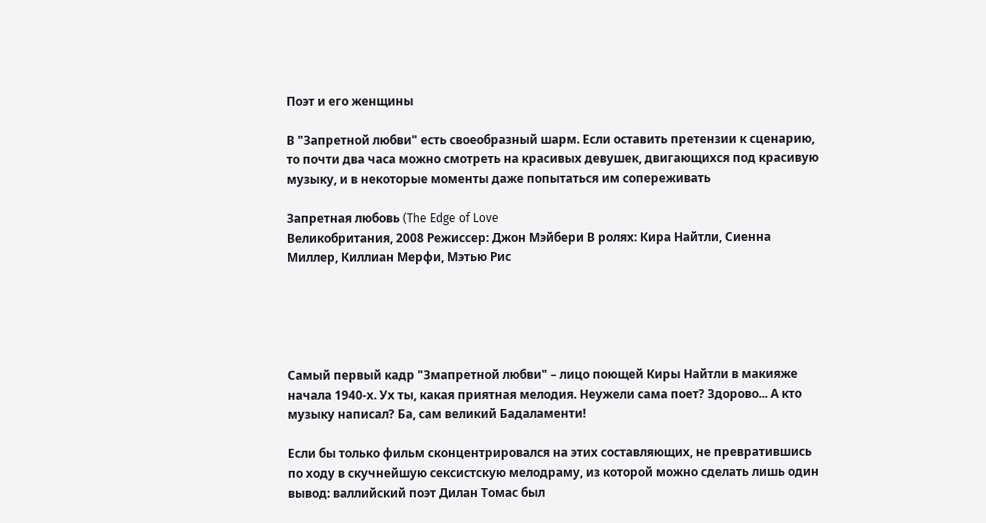Поэт и его женщины

В "Запретной любви" есть своеобразный шарм. Если оставить претензии к сценарию, то почти два часа можно смотреть на красивых девушек, двигающихся под красивую музыку, и в некоторые моменты даже попытаться им сопереживать

Запретная любовь (The Edge of Love
Великобритания, 2008 Режиссер: Джон Мэйбери В ролях: Кира Найтли, Сиенна Миллер, Киллиан Мерфи, Мэтью Рис





Самый первый кадр "Змапретной любви" – лицо поющей Киры Найтли в макияже начала 1940-х. Ух ты, какая приятная мелодия. Неужели сама поет? Здорово... А кто музыку написал? Ба, сам великий Бадаламенти!

Если бы только фильм сконцентрировался на этих составляющих, не превратившись по ходу в скучнейшую сексистскую мелодраму, из которой можно сделать лишь один вывод: валлийский поэт Дилан Томас был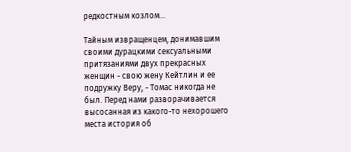редкостным козлом...

Тайным извращенцем, донимавшим своими дурацкими сексуальными притязаниями двух прекрасных женщин - свою жену Кейтлин и ее подружку Веру, - Томас никогда не был. Перед нами разворачивается высосанная из какого-то нехорошего места история об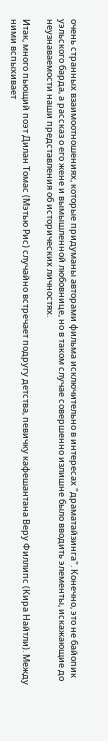очень странных взаимоотношениях, которые придуманы авторами фильма исключительно в интересах "драматайзинга". Конечно, это не байопик уэльского барда, а рассказ о его жене и вымышленной любовнице, но в таком случае совершенно излишне было вводить элементы, искажающие до неузнаваемости наши представления об исторических личностях.

Итак, много пьющий поэт Дилан Томас (Мэтью Рис) случайно встречает подругу детства, певичку кафешантана Веру Филлипс (Кира Найтли). Между ними вспыхивает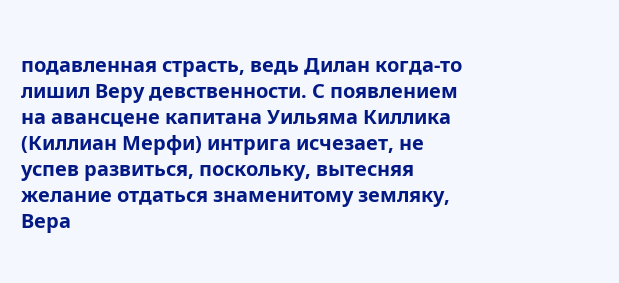подавленная страсть, ведь Дилан когда-то лишил Веру девственности. С появлением на авансцене капитана Уильяма Киллика (Киллиан Мерфи) интрига исчезает, не успев развиться, поскольку, вытесняя желание отдаться знаменитому земляку, Вера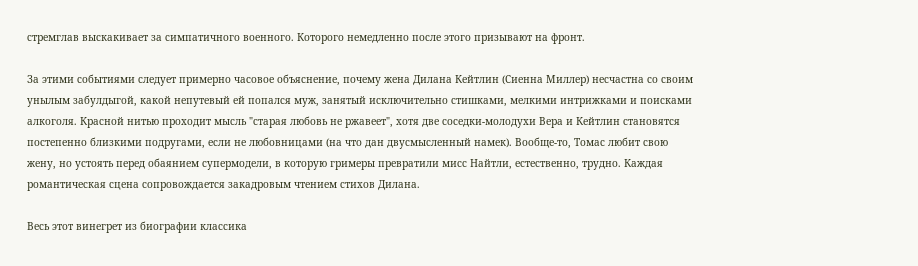стремглав выскакивает за симпатичного военного. Которого немедленно после этого призывают на фронт.

За этими событиями следует примерно часовое объяснение, почему жена Дилана Кейтлин (Сиенна Миллер) несчастна со своим унылым забулдыгой, какой непутевый ей попался муж, занятый исключительно стишками, мелкими интрижками и поисками алкоголя. Красной нитью проходит мысль "старая любовь не ржавеет", хотя две соседки-молодухи Вера и Кейтлин становятся постепенно близкими подругами, если не любовницами (на что дан двусмысленный намек). Вообще-то, Томас любит свою жену, но устоять перед обаянием супермодели, в которую гримеры превратили мисс Найтли, естественно, трудно. Каждая романтическая сцена сопровождается закадровым чтением стихов Дилана.

Весь этот винегрет из биографии классика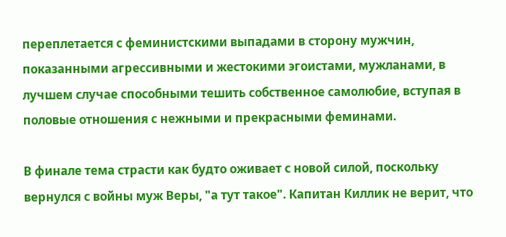переплетается с феминистскими выпадами в сторону мужчин, показанными агрессивными и жестокими эгоистами, мужланами, в лучшем случае способными тешить собственное самолюбие, вступая в половые отношения с нежными и прекрасными феминами.

В финале тема страсти как будто оживает с новой силой, поскольку вернулся с войны муж Веры, "а тут такое". Капитан Киллик не верит, что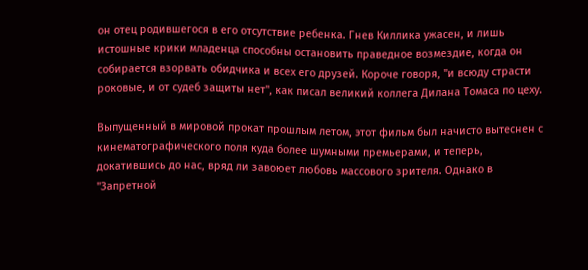он отец родившегося в его отсутствие ребенка. Гнев Киллика ужасен, и лишь истошные крики младенца способны остановить праведное возмездие, когда он собирается взорвать обидчика и всех его друзей. Короче говоря, "и всюду страсти роковые, и от судеб защиты нет", как писал великий коллега Дилана Томаса по цеху.

Выпущенный в мировой прокат прошлым летом, этот фильм был начисто вытеснен с кинематографического поля куда более шумными премьерами, и теперь, докатившись до нас, вряд ли завоюет любовь массового зрителя. Однако в "Запретной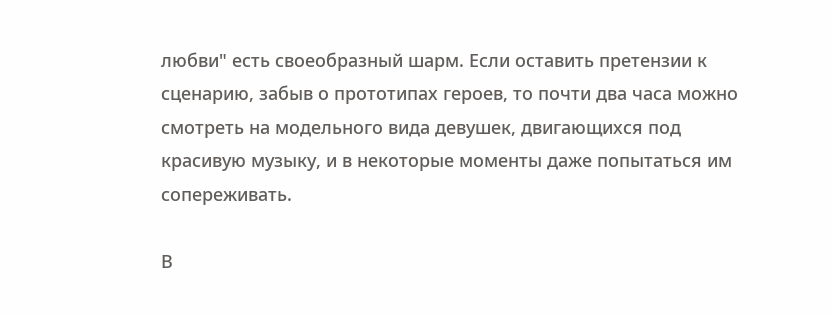любви" есть своеобразный шарм. Если оставить претензии к сценарию, забыв о прототипах героев, то почти два часа можно смотреть на модельного вида девушек, двигающихся под красивую музыку, и в некоторые моменты даже попытаться им сопереживать.

В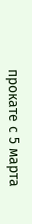прокате с 5 марта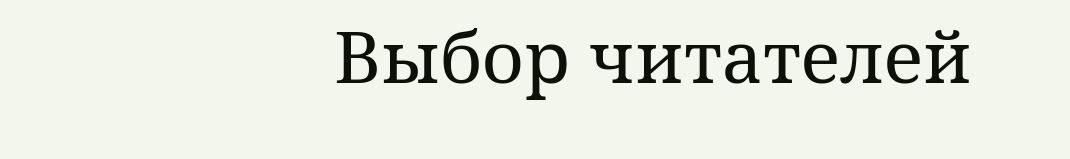Выбор читателей